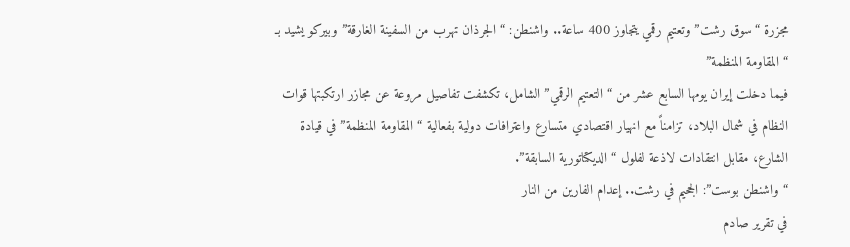مجزرة “سوق رشت” وتعتيم رقمي يتجاوز 400 ساعة.. واشنطن: “الجرذان تهرب من السفينة الغارقة” وبيركو يشيد بـ “المقاومة المنظمة”
فيما دخلت إيران يومها السابع عشر من “التعتيم الرقمي” الشامل، تكشفت تفاصيل مروعة عن مجازر ارتكبتها قوات النظام في شمال البلاد، تزامناً مع انهيار اقتصادي متسارع واعترافات دولية بفعالية “المقاومة المنظمة” في قيادة الشارع، مقابل انتقادات لاذعة لفلول “الديكتاتورية السابقة”.
“واشنطن بوست”: الجحيم في رشت.. إعدام الفارين من النار
في تقرير صادم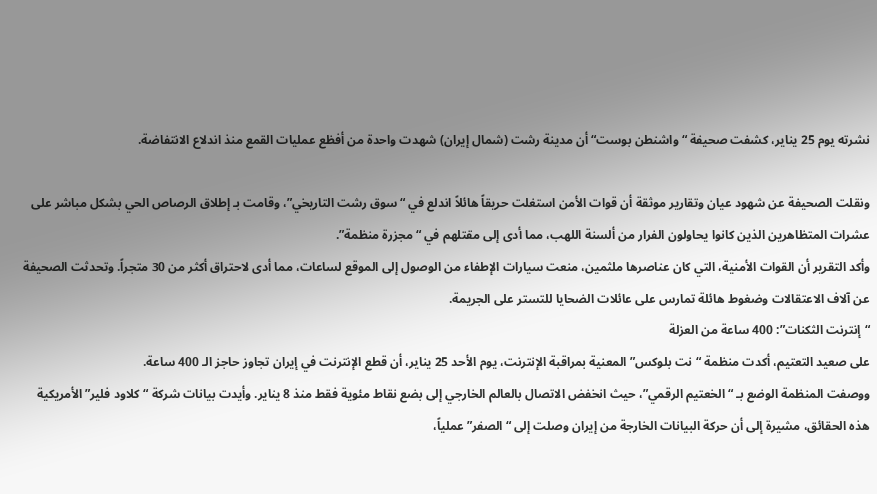نشرته يوم 25 يناير، كشفت صحيفة “واشنطن بوست“ أن مدينة رشت (شمال إيران) شهدت واحدة من أفظع عمليات القمع منذ اندلاع الانتفاضة.

ونقلت الصحيفة عن شهود عيان وتقارير موثقة أن قوات الأمن استغلت حريقاً هائلاً اندلع في “سوق رشت التاريخي”، وقامت بـ إطلاق الرصاص الحي بشكل مباشر على عشرات المتظاهرين الذين كانوا يحاولون الفرار من ألسنة اللهب، مما أدى إلى مقتلهم في “مجزرة منظمة”.
وأكد التقرير أن القوات الأمنية، التي كان عناصرها ملثمين، منعت سيارات الإطفاء من الوصول إلى الموقع لساعات، مما أدى لاحتراق أكثر من 30 متجراً. وتحدثت الصحيفة عن آلاف الاعتقالات وضغوط هائلة تمارس على عائلات الضحايا للتستر على الجريمة.
“إنترنت الثكنات”: 400 ساعة من العزلة
على صعيد التعتيم، أكدت منظمة “نت بلوكس” المعنية بمراقبة الإنترنت، يوم الأحد 25 يناير، أن قطع الإنترنت في إيران تجاوز حاجز الـ 400 ساعة.
ووصفت المنظمة الوضع بـ “الخعتيم الرقمي”، حيث انخفض الاتصال بالعالم الخارجي إلى بضع نقاط مئوية فقط منذ 8 يناير. وأيدت بيانات شركة “كلاود فلير” الأمريكية هذه الحقائق، مشيرة إلى أن حركة البيانات الخارجة من إيران وصلت إلى “الصفر” عملياً،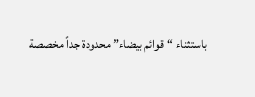باستثناء “قوائم بيضاء” محدودة جداً مخصصة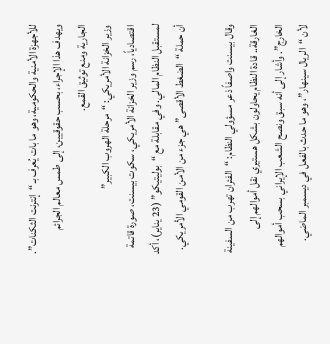للأجهزة الأمنية والحكومية، وهو ما بات يُعرف بـ “إنترنت الثكنات”. ويهدف هذا الإجراء، بحسب حقوقيين، إلى طمس معالم الجرائم الجارية ومنع توثيق القمع.
وزير الخزانة الأمريكي: “مرحلة الهروب الكبير”
اقتصادياً، رسم وزير الخزانة الأمريكي، سكوت بيسنت، صورة قاتمة لمستقبل النظام المالي. وفي مقابلة مع “بوليتيكو” (23 يناير)، أكد أن حملة “الضغط الأقصى” هي جزء من الأمن القومي الأمريكي.

وقال بيسنت واصفاً ذعر مسؤولي النظام: “الفئران تهرب من السفينة الغارقة.. قادة النظام يحاولون بشكل هستيري نقل أموالهم إلى الخارج”. وأشار إلى أنه سبق ونصح الشعب الإيراني بسحب أموالهم لأن “الريال سينهار”، وهو ما حدث بالفعل في ديسمبر الماضي.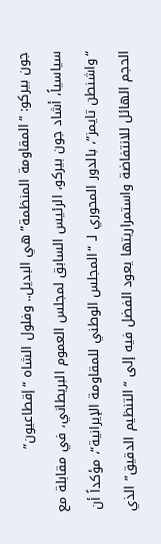جون بيركو: “المقاومة المنظمة” هي البديل.. وفلول الشاه “إقطاعيون”
سياسياً، أشاد جون بيركو، الرئيس السابق لمجلس العموم البريطاني، في مقابلة مع “واشنطن تايمز”، بالدور المحوري لـ “المجلس الوطني للمقاومة الإيرانية“، مؤكداً أن الحجم الهائل للانتفاضة واستمراريتها يعود الفضل فيه إلى “التنظيم الدقيق” الذي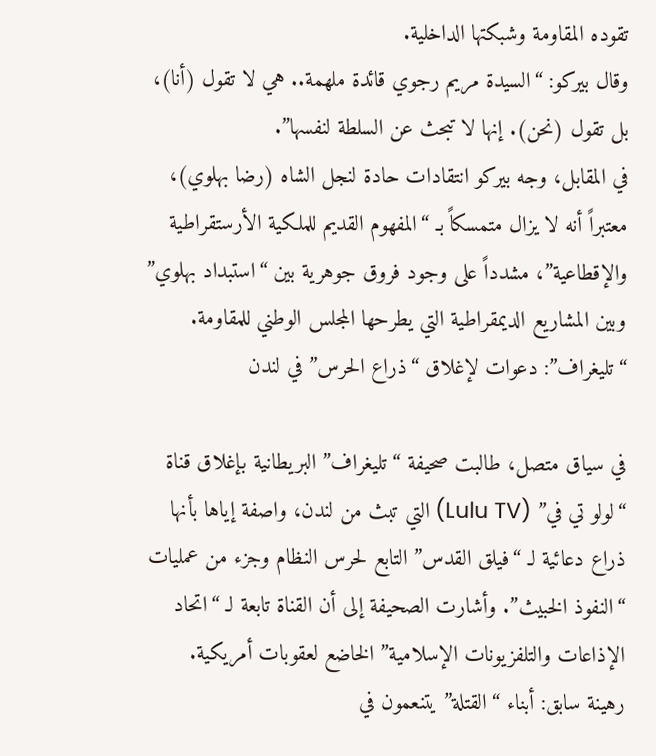تقوده المقاومة وشبكتها الداخلية.
وقال بيركو: “السيدة مريم رجوي قائدة ملهمة.. هي لا تقول (أنا)، بل تقول (نحن). إنها لا تبحث عن السلطة لنفسها”.
في المقابل، وجه بيركو انتقادات حادة لنجل الشاه (رضا بهلوي)، معتبراً أنه لا يزال متمسكاً بـ “المفهوم القديم للملكية الأرستقراطية والإقطاعية”، مشدداً على وجود فروق جوهرية بين “استبداد بهلوي” وبين المشاريع الديمقراطية التي يطرحها المجلس الوطني للمقاومة.
“تليغراف”: دعوات لإغلاق “ذراع الحرس” في لندن

في سياق متصل، طالبت صحيفة “تليغراف” البريطانية بإغلاق قناة “لولو تي في” (Lulu TV) التي تبث من لندن، واصفة إياها بأنها ذراع دعائية لـ “فيلق القدس” التابع لحرس النظام وجزء من عمليات “النفوذ الخبيث”. وأشارت الصحيفة إلى أن القناة تابعة لـ “اتحاد الإذاعات والتلفزيونات الإسلامية” الخاضع لعقوبات أمريكية.
رهينة سابق: أبناء “القتلة” يتنعمون في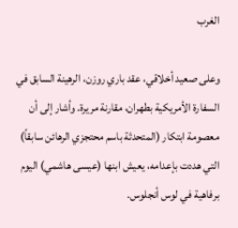الغرب

وعلى صعيد أخلاقي، عقد باري روزن، الرهينة السابق في السفارة الأمريكية بطهران، مقارنة مريرة. وأشار إلى أن معصومة ابتكار (المتحدثة باسم محتجزي الرهائن سابقاً) التي هددت بإعدامه، يعيش ابنها (عيسى هاشمي) اليوم برفاهية في لوس أنجلوس.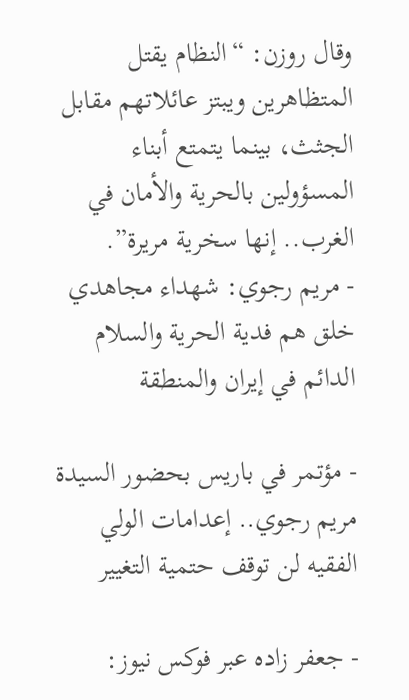وقال روزن: “النظام يقتل المتظاهرين ويبتز عائلاتهم مقابل الجثث، بينما يتمتع أبناء المسؤولين بالحرية والأمان في الغرب.. إنها سخرية مريرة”.
- مريم رجوي: شهداء مجاهدي خلق هم فدية الحرية والسلام الدائم في إيران والمنطقة

- مؤتمر في باريس بحضور السيدة مريم رجوي.. إعدامات الولي الفقيه لن توقف حتمية التغيير

- جعفر زاده عبر فوكس نيوز: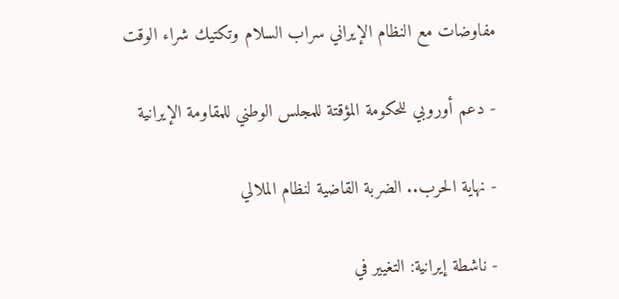مفاوضات مع النظام الإيراني سراب السلام وتكتيك شراء الوقت

- دعم أوروبي للحكومة المؤقتة للمجلس الوطني للمقاومة الإيرانية

- نهاية الحرب.. الضربة القاضية لنظام الملالي

- ناشطة إيرانية: التغيير في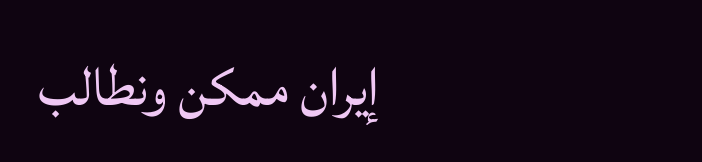إيران ممكن ونطالب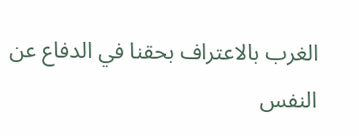الغرب بالاعتراف بحقنا في الدفاع عن النفس